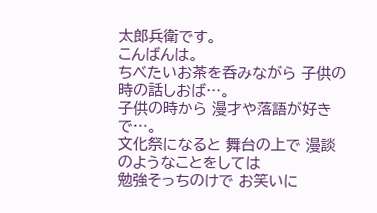太郎兵衛です。
こんばんは。
ちべたいお茶を呑みながら 子供の時の話しおば…。
子供の時から 漫才や落語が好きで…。
文化祭になると 舞台の上で 漫談のようなことをしては
勉強そっちのけで お笑いに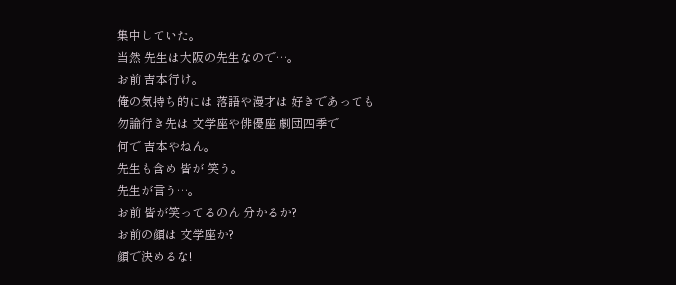集中していた。
当然 先生は大阪の先生なので…。
お前 吉本行け。
俺の気持ち的には 落語や漫才は 好きであっても
勿論行き先は 文学座や俳優座 劇団四季で
何で 吉本やねん。
先生も含め 皆が 笑う。
先生が言う…。
お前 皆が笑ってるのん 分かるか?
お前の顔は 文学座か?
顔で決めるな!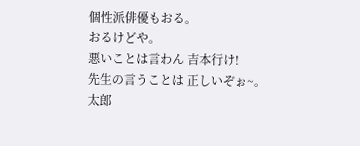個性派俳優もおる。
おるけどや。
悪いことは言わん 吉本行け!
先生の言うことは 正しいぞぉ~。
太郎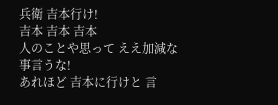兵衛 吉本行け!
吉本 吉本 吉本
人のことや思って ええ加減な事言うな!
あれほど 吉本に行けと 言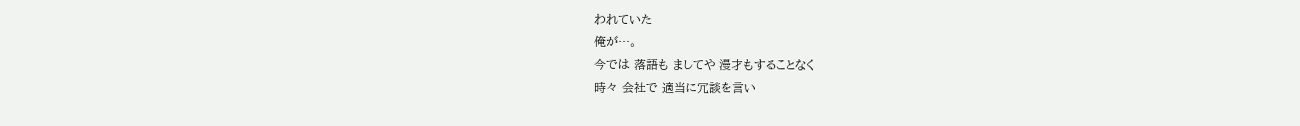われていた
俺が…。
今では 落語も ましてや 漫才もすることなく
時々 会社で 適当に冗談を言い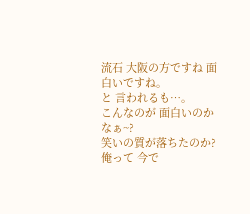流石 大阪の方ですね 面白いですね。
と 言われるも…。
こんなのが 面白いのかなぁ~?
笑いの質が落ちたのか?
俺って 今で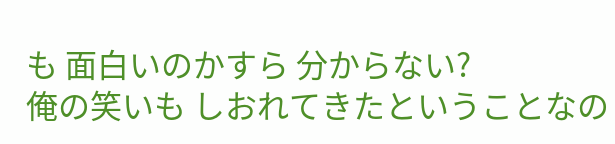も 面白いのかすら 分からない?
俺の笑いも しおれてきたということなの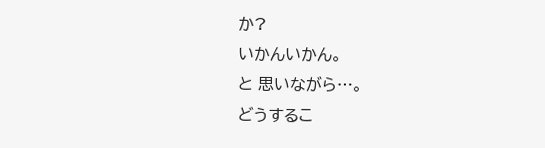か?
いかんいかん。
と 思いながら…。
どうするこ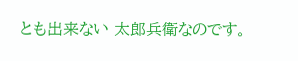とも出来ない 太郎兵衛なのです。